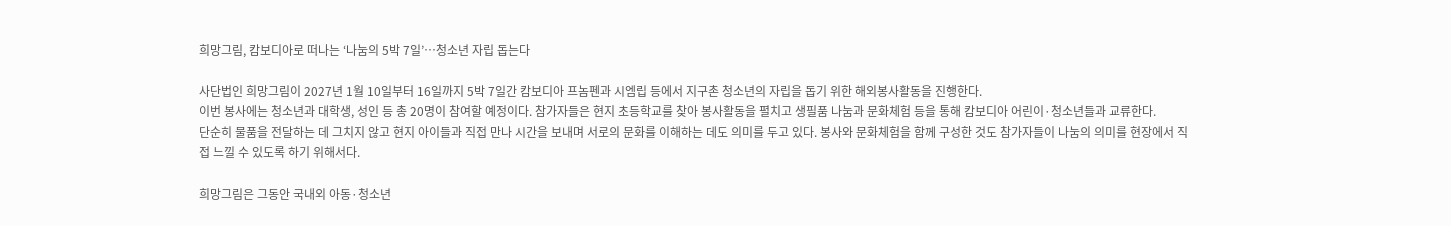희망그림, 캄보디아로 떠나는 ‘나눔의 5박 7일’…청소년 자립 돕는다

사단법인 희망그림이 2027년 1월 10일부터 16일까지 5박 7일간 캄보디아 프놈펜과 시엠립 등에서 지구촌 청소년의 자립을 돕기 위한 해외봉사활동을 진행한다.
이번 봉사에는 청소년과 대학생, 성인 등 총 20명이 참여할 예정이다. 참가자들은 현지 초등학교를 찾아 봉사활동을 펼치고 생필품 나눔과 문화체험 등을 통해 캄보디아 어린이·청소년들과 교류한다.
단순히 물품을 전달하는 데 그치지 않고 현지 아이들과 직접 만나 시간을 보내며 서로의 문화를 이해하는 데도 의미를 두고 있다. 봉사와 문화체험을 함께 구성한 것도 참가자들이 나눔의 의미를 현장에서 직접 느낄 수 있도록 하기 위해서다.

희망그림은 그동안 국내외 아동·청소년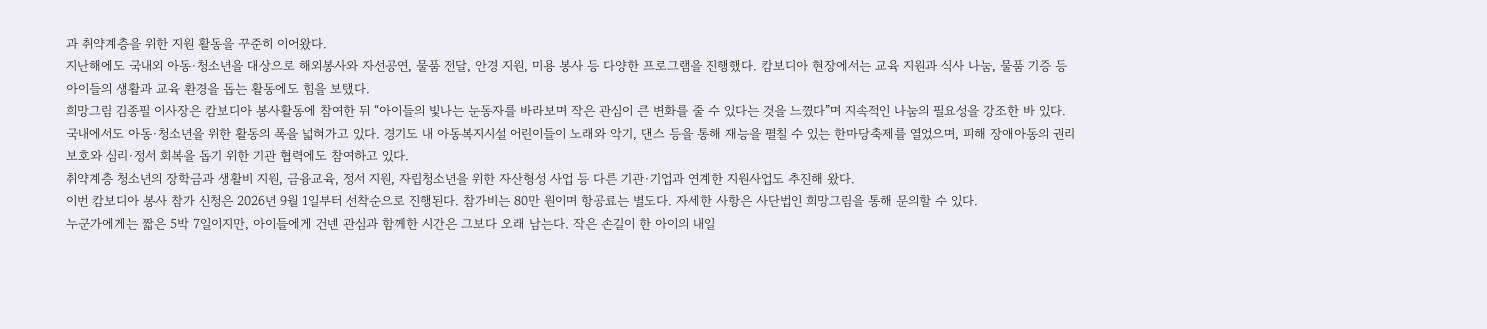과 취약계층을 위한 지원 활동을 꾸준히 이어왔다.
지난해에도 국내외 아동·청소년을 대상으로 해외봉사와 자선공연, 물품 전달, 안경 지원, 미용 봉사 등 다양한 프로그램을 진행했다. 캄보디아 현장에서는 교육 지원과 식사 나눔, 물품 기증 등 아이들의 생활과 교육 환경을 돕는 활동에도 힘을 보탰다.
희망그림 김종필 이사장은 캄보디아 봉사활동에 참여한 뒤 “아이들의 빛나는 눈동자를 바라보며 작은 관심이 큰 변화를 줄 수 있다는 것을 느꼈다”며 지속적인 나눔의 필요성을 강조한 바 있다.
국내에서도 아동·청소년을 위한 활동의 폭을 넓혀가고 있다. 경기도 내 아동복지시설 어린이들이 노래와 악기, 댄스 등을 통해 재능을 펼칠 수 있는 한마당축제를 열었으며, 피해 장애아동의 권리 보호와 심리·정서 회복을 돕기 위한 기관 협력에도 참여하고 있다.
취약계층 청소년의 장학금과 생활비 지원, 금융교육, 정서 지원, 자립청소년을 위한 자산형성 사업 등 다른 기관·기업과 연계한 지원사업도 추진해 왔다.
이번 캄보디아 봉사 참가 신청은 2026년 9월 1일부터 선착순으로 진행된다. 참가비는 80만 원이며 항공료는 별도다. 자세한 사항은 사단법인 희망그림을 통해 문의할 수 있다.
누군가에게는 짧은 5박 7일이지만, 아이들에게 건넨 관심과 함께한 시간은 그보다 오래 남는다. 작은 손길이 한 아이의 내일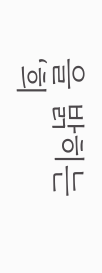을 밝히는 ‘희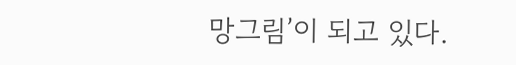망그림’이 되고 있다.